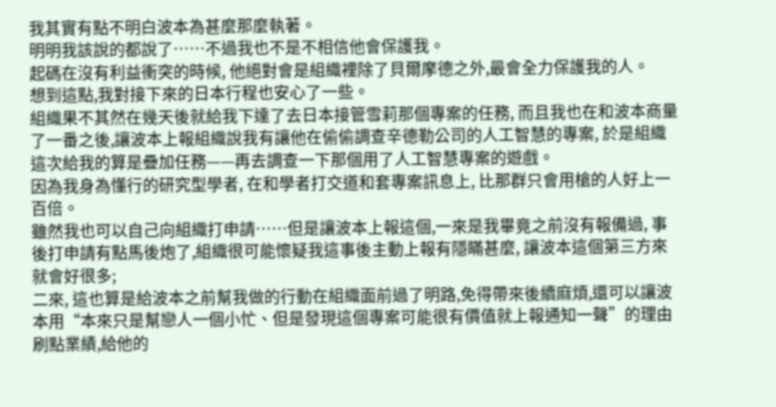我其實有點不明白波本為甚麼那麼執著。
明明我該說的都說了……不過我也不是不相信他會保護我。
起碼在沒有利益衝突的時候, 他絕對會是組織裡除了貝爾摩德之外,最會全力保護我的人。
想到這點,我對接下來的日本行程也安心了一些。
組織果不其然在幾天後就給我下達了去日本接管雪莉那個專案的任務, 而且我也在和波本商量了一番之後,讓波本上報組織說我有讓他在偷偷調查辛德勒公司的人工智慧的專案, 於是組織這次給我的算是疊加任務——再去調查一下那個用了人工智慧專案的遊戲。
因為我身為懂行的研究型學者, 在和學者打交道和套專案訊息上, 比那群只會用槍的人好上一百倍。
雖然我也可以自己向組織打申請……但是讓波本上報這個,一來是我畢竟之前沒有報備過, 事後打申請有點馬後炮了,組織很可能懷疑我這事後主動上報有隱瞞甚麼, 讓波本這個第三方來就會好很多;
二來, 這也算是給波本之前幫我做的行動在組織面前過了明路,免得帶來後續麻煩,還可以讓波本用“本來只是幫戀人一個小忙、但是發現這個專案可能很有價值就上報通知一聲”的理由刷點業績,給他的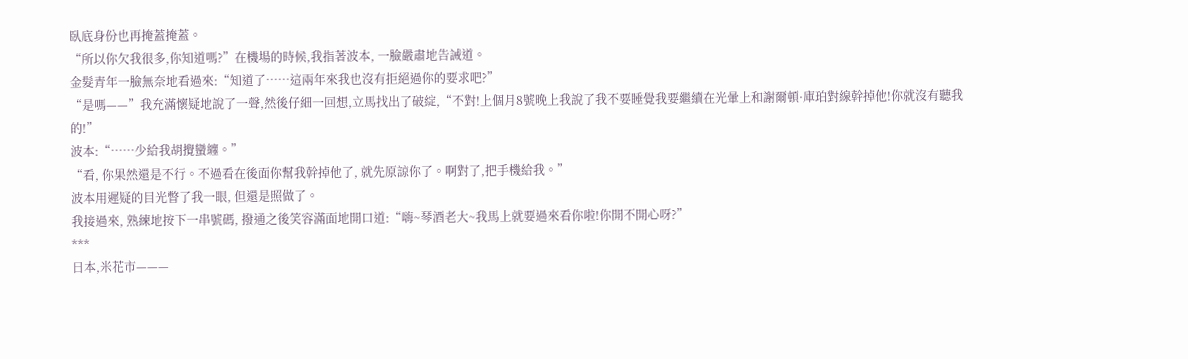臥底身份也再掩蓋掩蓋。
“所以你欠我很多,你知道嗎?”在機場的時候,我指著波本, 一臉嚴肅地告誡道。
金髮青年一臉無奈地看過來:“知道了……這兩年來我也沒有拒絕過你的要求吧?”
“是嗎——”我充滿懷疑地說了一聲,然後仔細一回想,立馬找出了破綻,“不對!上個月8號晚上我說了我不要睡覺我要繼續在光暈上和謝爾頓·庫珀對線幹掉他!你就沒有聽我的!”
波本:“……少給我胡攪蠻纏。”
“看, 你果然還是不行。不過看在後面你幫我幹掉他了, 就先原諒你了。啊對了,把手機給我。”
波本用遲疑的目光瞥了我一眼, 但還是照做了。
我接過來, 熟練地按下一串號碼, 撥通之後笑容滿面地開口道:“嗨~琴酒老大~我馬上就要過來看你啦!你開不開心呀?”
***
日本,米花市———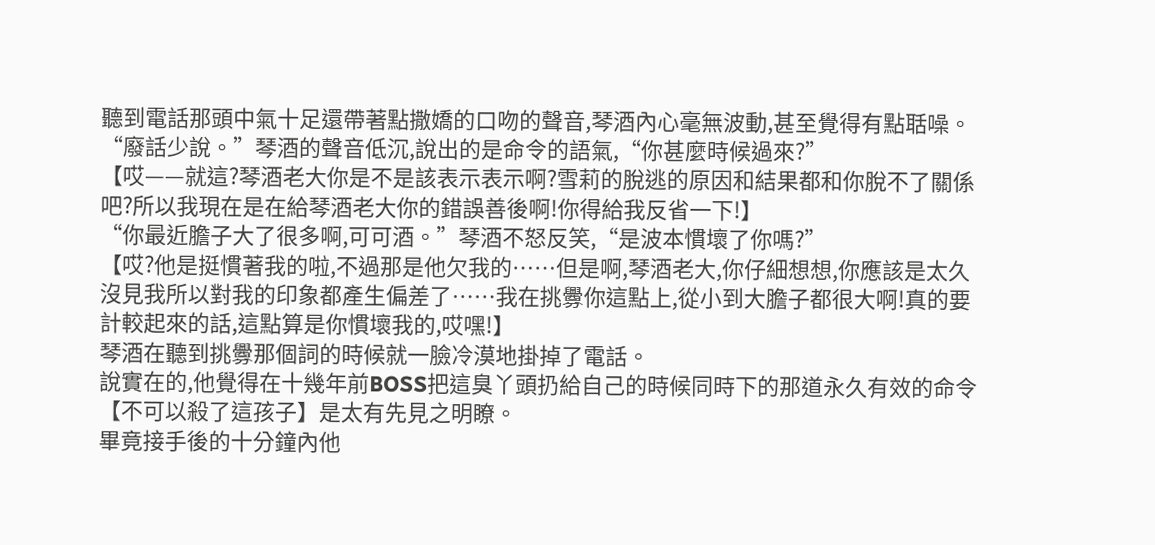聽到電話那頭中氣十足還帶著點撒嬌的口吻的聲音,琴酒內心毫無波動,甚至覺得有點聒噪。
“廢話少說。”琴酒的聲音低沉,說出的是命令的語氣,“你甚麼時候過來?”
【哎——就這?琴酒老大你是不是該表示表示啊?雪莉的脫逃的原因和結果都和你脫不了關係吧?所以我現在是在給琴酒老大你的錯誤善後啊!你得給我反省一下!】
“你最近膽子大了很多啊,可可酒。”琴酒不怒反笑,“是波本慣壞了你嗎?”
【哎?他是挺慣著我的啦,不過那是他欠我的……但是啊,琴酒老大,你仔細想想,你應該是太久沒見我所以對我的印象都產生偏差了……我在挑釁你這點上,從小到大膽子都很大啊!真的要計較起來的話,這點算是你慣壞我的,哎嘿!】
琴酒在聽到挑釁那個詞的時候就一臉冷漠地掛掉了電話。
說實在的,他覺得在十幾年前BOSS把這臭丫頭扔給自己的時候同時下的那道永久有效的命令【不可以殺了這孩子】是太有先見之明瞭。
畢竟接手後的十分鐘內他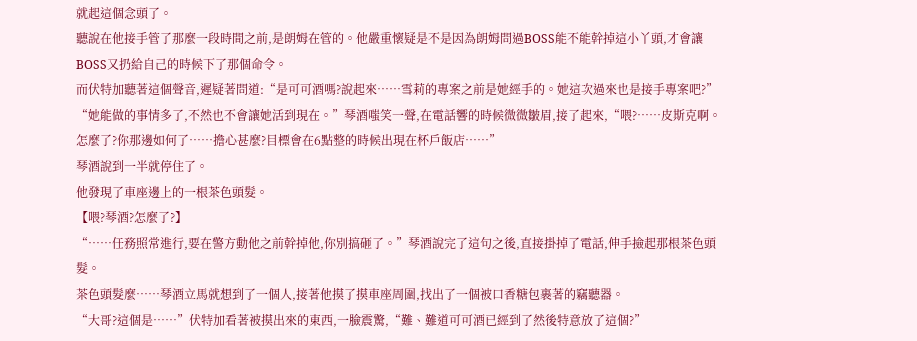就起這個念頭了。
聽說在他接手管了那麼一段時間之前,是朗姆在管的。他嚴重懷疑是不是因為朗姆問過BOSS能不能幹掉這小丫頭,才會讓BOSS又扔給自己的時候下了那個命令。
而伏特加聽著這個聲音,遲疑著問道:“是可可酒嗎?說起來……雪莉的專案之前是她經手的。她這次過來也是接手專案吧?”
“她能做的事情多了,不然也不會讓她活到現在。”琴酒嗤笑一聲,在電話響的時候微微皺眉,接了起來,“喂?……皮斯克啊。怎麼了?你那邊如何了……擔心甚麼?目標會在6點整的時候出現在杯戶飯店……”
琴酒說到一半就停住了。
他發現了車座邊上的一根茶色頭髮。
【喂?琴酒?怎麼了?】
“……任務照常進行,要在警方動他之前幹掉他,你別搞砸了。”琴酒說完了這句之後,直接掛掉了電話,伸手撿起那根茶色頭髮。
茶色頭髮麼……琴酒立馬就想到了一個人,接著他摸了摸車座周圍,找出了一個被口香糖包裹著的竊聽器。
“大哥?這個是……”伏特加看著被摸出來的東西,一臉震驚,“難、難道可可酒已經到了然後特意放了這個?”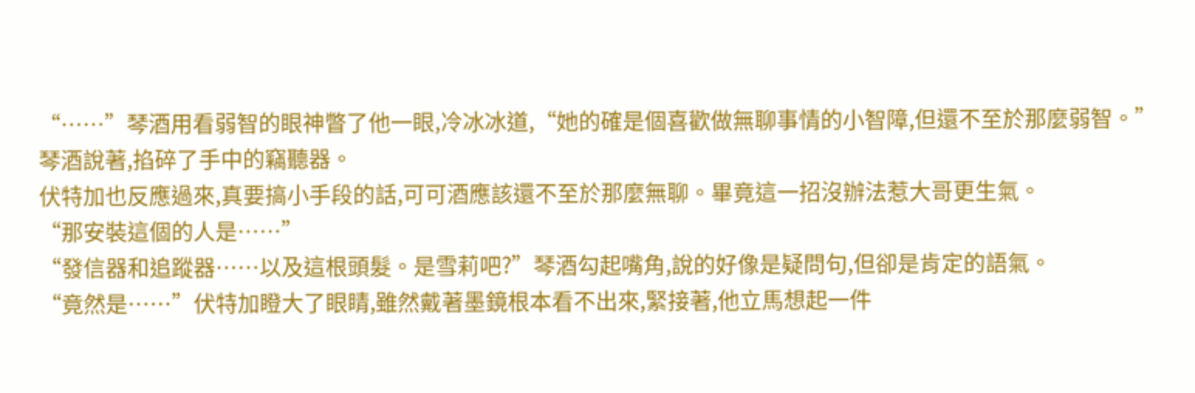“……”琴酒用看弱智的眼神瞥了他一眼,冷冰冰道,“她的確是個喜歡做無聊事情的小智障,但還不至於那麼弱智。”
琴酒說著,掐碎了手中的竊聽器。
伏特加也反應過來,真要搞小手段的話,可可酒應該還不至於那麼無聊。畢竟這一招沒辦法惹大哥更生氣。
“那安裝這個的人是……”
“發信器和追蹤器……以及這根頭髮。是雪莉吧?”琴酒勾起嘴角,說的好像是疑問句,但卻是肯定的語氣。
“竟然是……”伏特加瞪大了眼睛,雖然戴著墨鏡根本看不出來,緊接著,他立馬想起一件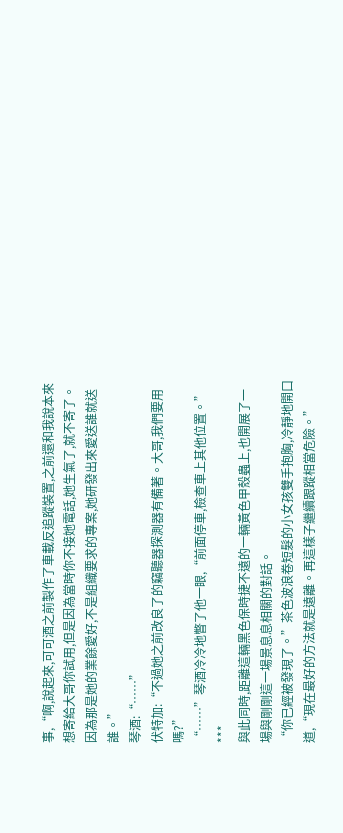事,“啊,說起來,可可酒之前製作了車載反追蹤裝置,之前還和我說本來想寄給大哥你試用,但是因為當時你不接她電話,她生氣了,就不寄了。因為那是她的業餘愛好,不是組織要求的專案,她研發出來愛送誰就送誰。”
琴酒:“……”
伏特加:“不過她之前改良了的竊聽器探測器有備著。大哥,我們要用嗎?”
“……”琴酒冷冷地瞥了他一眼,“前面停車,檢查車上其他位置。”
***
與此同時,距離這輛黑色保時捷不遠的一輛黃色甲殼蟲上,也開展了一場與剛剛這一場景息息相關的對話。
“你已經被發現了。”茶色波浪卷短髮的小女孩雙手抱胸,冷靜地開口道,“現在最好的方法就是遠離。再這樣子繼續跟蹤相當危險。”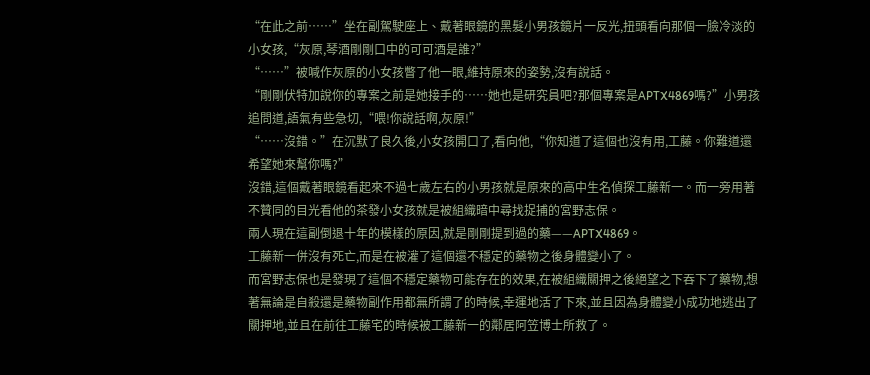“在此之前……”坐在副駕駛座上、戴著眼鏡的黑髮小男孩鏡片一反光,扭頭看向那個一臉冷淡的小女孩,“灰原,琴酒剛剛口中的可可酒是誰?”
“……”被喊作灰原的小女孩瞥了他一眼,維持原來的姿勢,沒有說話。
“剛剛伏特加說你的專案之前是她接手的……她也是研究員吧?那個專案是APTX4869嗎?”小男孩追問道,語氣有些急切,“喂!你說話啊,灰原!”
“……沒錯。”在沉默了良久後,小女孩開口了,看向他,“你知道了這個也沒有用,工藤。你難道還希望她來幫你嗎?”
沒錯,這個戴著眼鏡看起來不過七歲左右的小男孩就是原來的高中生名偵探工藤新一。而一旁用著不贊同的目光看他的茶發小女孩就是被組織暗中尋找捉捕的宮野志保。
兩人現在這副倒退十年的模樣的原因,就是剛剛提到過的藥——APTX4869。
工藤新一併沒有死亡,而是在被灌了這個還不穩定的藥物之後身體變小了。
而宮野志保也是發現了這個不穩定藥物可能存在的效果,在被組織關押之後絕望之下吞下了藥物,想著無論是自殺還是藥物副作用都無所謂了的時候,幸運地活了下來,並且因為身體變小成功地逃出了關押地,並且在前往工藤宅的時候被工藤新一的鄰居阿笠博士所救了。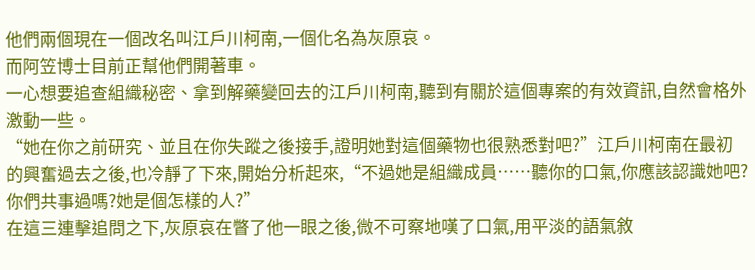他們兩個現在一個改名叫江戶川柯南,一個化名為灰原哀。
而阿笠博士目前正幫他們開著車。
一心想要追查組織秘密、拿到解藥變回去的江戶川柯南,聽到有關於這個專案的有效資訊,自然會格外激動一些。
“她在你之前研究、並且在你失蹤之後接手,證明她對這個藥物也很熟悉對吧?”江戶川柯南在最初的興奮過去之後,也冷靜了下來,開始分析起來,“不過她是組織成員……聽你的口氣,你應該認識她吧?你們共事過嗎?她是個怎樣的人?”
在這三連擊追問之下,灰原哀在瞥了他一眼之後,微不可察地嘆了口氣,用平淡的語氣敘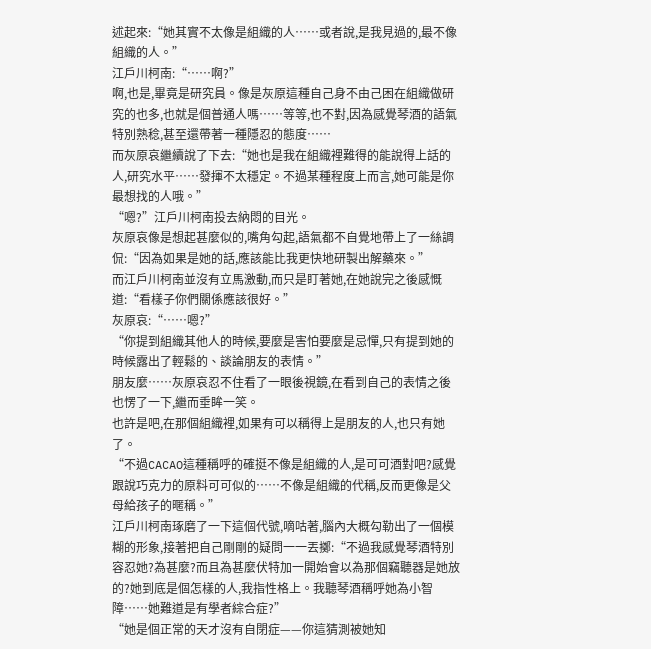述起來:“她其實不太像是組織的人……或者說,是我見過的,最不像組織的人。”
江戶川柯南:“……啊?”
啊,也是,畢竟是研究員。像是灰原這種自己身不由己困在組織做研究的也多,也就是個普通人嗎……等等,也不對,因為感覺琴酒的語氣特別熟稔,甚至還帶著一種隱忍的態度……
而灰原哀繼續說了下去:“她也是我在組織裡難得的能說得上話的人,研究水平……發揮不太穩定。不過某種程度上而言,她可能是你最想找的人哦。”
“嗯?”江戶川柯南投去納悶的目光。
灰原哀像是想起甚麼似的,嘴角勾起,語氣都不自覺地帶上了一絲調侃:“因為如果是她的話,應該能比我更快地研製出解藥來。”
而江戶川柯南並沒有立馬激動,而只是盯著她,在她說完之後感慨道:“看樣子你們關係應該很好。”
灰原哀:“……嗯?”
“你提到組織其他人的時候,要麼是害怕要麼是忌憚,只有提到她的時候露出了輕鬆的、談論朋友的表情。”
朋友麼……灰原哀忍不住看了一眼後視鏡,在看到自己的表情之後也愣了一下,繼而垂眸一笑。
也許是吧,在那個組織裡,如果有可以稱得上是朋友的人,也只有她了。
“不過CACAO這種稱呼的確挺不像是組織的人,是可可酒對吧?感覺跟說巧克力的原料可可似的……不像是組織的代稱,反而更像是父母給孩子的暱稱。”
江戶川柯南琢磨了一下這個代號,嘀咕著,腦內大概勾勒出了一個模糊的形象,接著把自己剛剛的疑問一一丟擲:“不過我感覺琴酒特別容忍她?為甚麼?而且為甚麼伏特加一開始會以為那個竊聽器是她放的?她到底是個怎樣的人,我指性格上。我聽琴酒稱呼她為小智障……她難道是有學者綜合症?”
“她是個正常的天才沒有自閉症——你這猜測被她知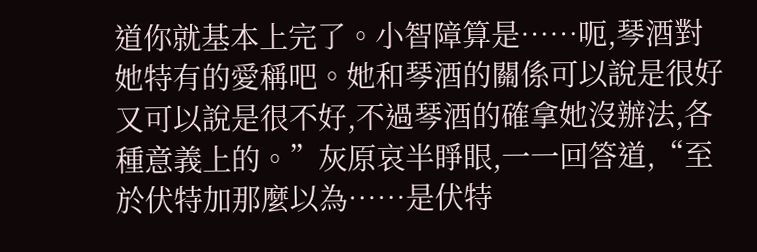道你就基本上完了。小智障算是……呃,琴酒對她特有的愛稱吧。她和琴酒的關係可以說是很好又可以說是很不好,不過琴酒的確拿她沒辦法,各種意義上的。”灰原哀半睜眼,一一回答道,“至於伏特加那麼以為……是伏特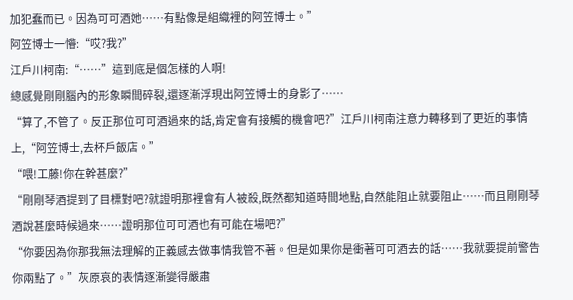加犯蠢而已。因為可可酒她……有點像是組織裡的阿笠博士。”
阿笠博士一懵:“哎?我?”
江戶川柯南:“……”這到底是個怎樣的人啊!
總感覺剛剛腦內的形象瞬間碎裂,還逐漸浮現出阿笠博士的身影了……
“算了,不管了。反正那位可可酒過來的話,肯定會有接觸的機會吧?”江戶川柯南注意力轉移到了更近的事情上,“阿笠博士,去杯戶飯店。”
“喂!工藤!你在幹甚麼?”
“剛剛琴酒提到了目標對吧?就證明那裡會有人被殺,既然都知道時間地點,自然能阻止就要阻止……而且剛剛琴酒說甚麼時候過來……證明那位可可酒也有可能在場吧?”
“你要因為你那我無法理解的正義感去做事情我管不著。但是如果你是衝著可可酒去的話……我就要提前警告你兩點了。”灰原哀的表情逐漸變得嚴肅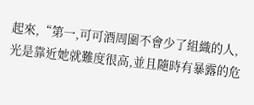起來,“第一,可可酒周圍不會少了組織的人,光是靠近她就難度很高,並且隨時有暴露的危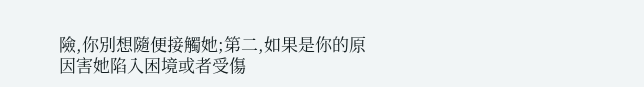險,你別想隨便接觸她;第二,如果是你的原因害她陷入困境或者受傷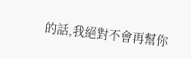的話,我絕對不會再幫你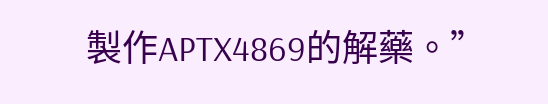製作APTX4869的解藥。”